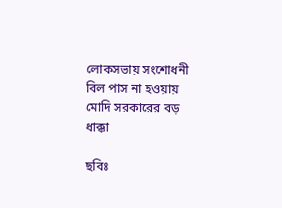লোকসভায় সংশোধনী বিল পাস না হওয়ায় মোদি সরকারের বড় ধাক্কা

ছবিঃ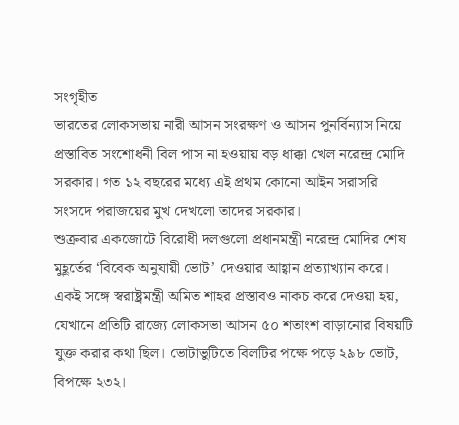সংগৃহীত
ভারতের লোকসভায় নারী আসন সংরক্ষণ ও আসন পুনর্বিন্যাস নিয়ে প্রস্তাবিত সংশোধনী বিল পাস না হওয়ায় বড় ধাক্কা খেল নরেন্দ্র মোদি সরকার। গত ১২ বছরের মধ্যে এই প্রথম কোনো আইন সরাসরি সংসদে পরাজয়ের মুখ দেখলো তাদের সরকার।
শুক্রবার একজোটে বিরোধী দলগুলো প্রধানমন্ত্রী নরেন্দ্র মোদির শেষ মুহূর্তের ‘বিবেক অনুযায়ী ভোট’ দেওয়ার আহ্বান প্রত্যাখ্যান করে। একই সঙ্গে স্বরাষ্ট্রমন্ত্রী অমিত শাহর প্রস্তাবও নাকচ করে দেওয়া হয়, যেখানে প্রতিটি রাজ্যে লোকসভা আসন ৫০ শতাংশ বাড়ানোর বিষয়টি যুক্ত করার কথা ছিল। ভোটাভুটিতে বিলটির পক্ষে পড়ে ২৯৮ ভোট, বিপক্ষে ২৩২।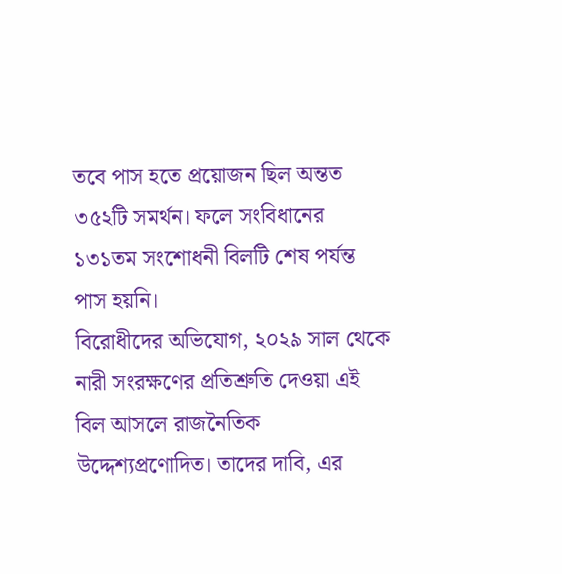তবে পাস হতে প্রয়োজন ছিল অন্তত ৩৫২টি সমর্থন। ফলে সংবিধানের ১৩১তম সংশোধনী বিলটি শেষ পর্যন্ত পাস হয়নি।
বিরোধীদের অভিযোগ, ২০২৯ সাল থেকে নারী সংরক্ষণের প্রতিশ্রুতি দেওয়া এই বিল আসলে রাজনৈতিক উদ্দেশ্যপ্রণোদিত। তাদের দাবি, এর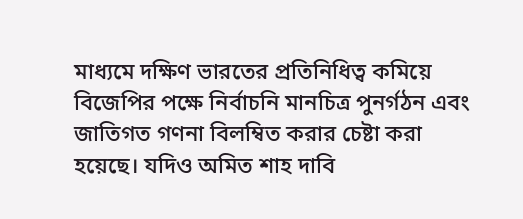মাধ্যমে দক্ষিণ ভারতের প্রতিনিধিত্ব কমিয়ে বিজেপির পক্ষে নির্বাচনি মানচিত্র পুনর্গঠন এবং জাতিগত গণনা বিলম্বিত করার চেষ্টা করা হয়েছে। যদিও অমিত শাহ দাবি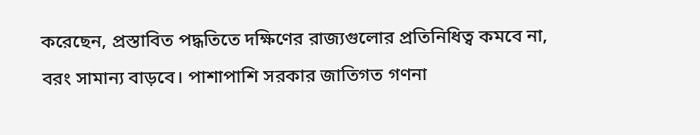করেছেন, প্রস্তাবিত পদ্ধতিতে দক্ষিণের রাজ্যগুলোর প্রতিনিধিত্ব কমবে না, বরং সামান্য বাড়বে। পাশাপাশি সরকার জাতিগত গণনা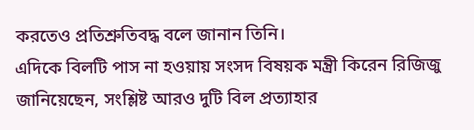করতেও প্রতিশ্রুতিবদ্ধ বলে জানান তিনি।
এদিকে বিলটি পাস না হওয়ায় সংসদ বিষয়ক মন্ত্রী কিরেন রিজিজু জানিয়েছেন, সংশ্লিষ্ট আরও দুটি বিল প্রত্যাহার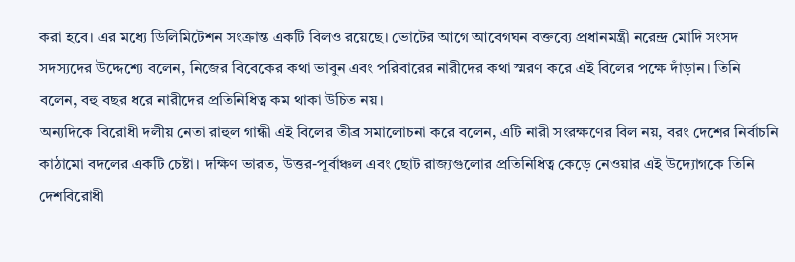করা হবে। এর মধ্যে ডিলিমিটেশন সংক্রান্ত একটি বিলও রয়েছে। ভোটের আগে আবেগঘন বক্তব্যে প্রধানমন্ত্রী নরেন্দ্র মোদি সংসদ সদস্যদের উদ্দেশ্যে বলেন, নিজের বিবেকের কথা ভাবুন এবং পরিবারের নারীদের কথা স্মরণ করে এই বিলের পক্ষে দাঁড়ান। তিনি বলেন, বহু বছর ধরে নারীদের প্রতিনিধিত্ব কম থাকা উচিত নয়।
অন্যদিকে বিরোধী দলীয় নেতা রাহুল গান্ধী এই বিলের তীব্র সমালোচনা করে বলেন, এটি নারী সংরক্ষণের বিল নয়, বরং দেশের নির্বাচনি কাঠামো বদলের একটি চেষ্টা। দক্ষিণ ভারত, উত্তর-পূর্বাঞ্চল এবং ছোট রাজ্যগুলোর প্রতিনিধিত্ব কেড়ে নেওয়ার এই উদ্যোগকে তিনি দেশবিরোধী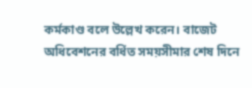কর্মকাণ্ড বলে উল্লেখ করেন। বাজেট অধিবেশনের বর্ধিত সময়সীমার শেষ দিনে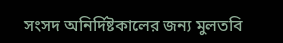সংসদ অনির্দিষ্টকালের জন্য মুলতবি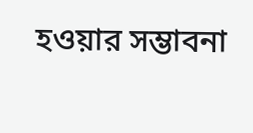হওয়ার সম্ভাবনা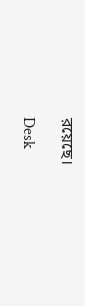রয়েছে।

Desk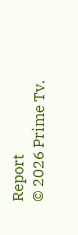Report
© 2026 Prime Tv.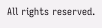All rights reserved.